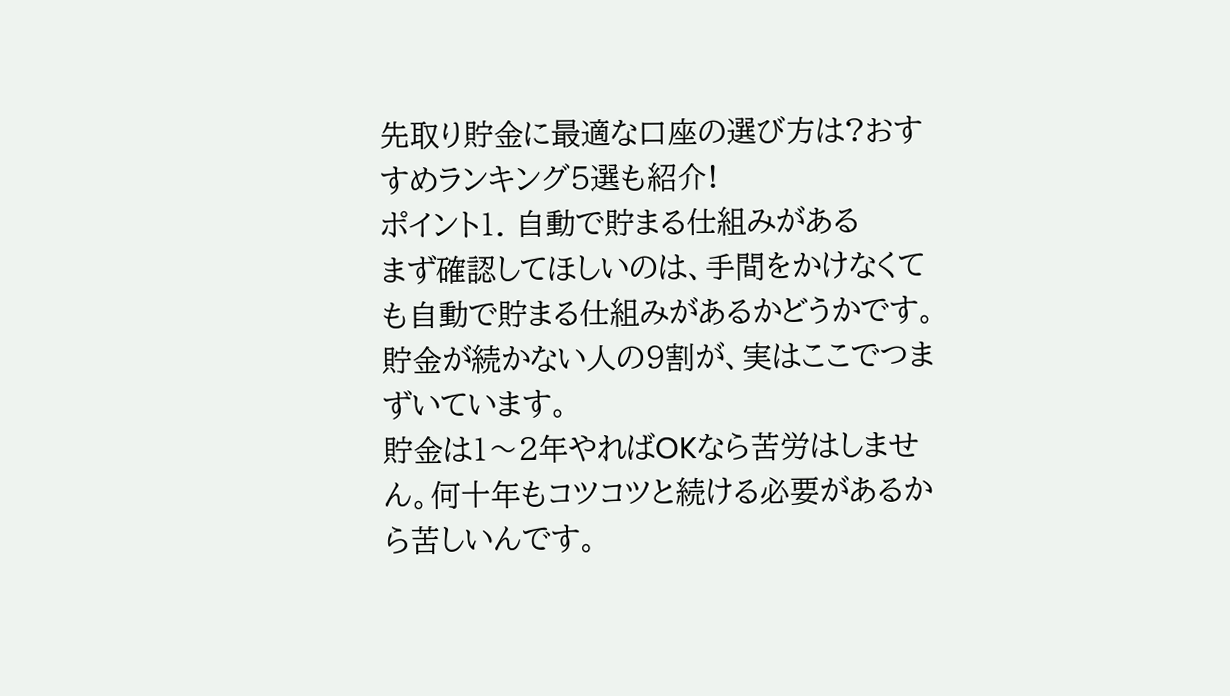先取り貯金に最適な口座の選び方は?おすすめランキング5選も紹介!
ポイント1. 自動で貯まる仕組みがある
まず確認してほしいのは、手間をかけなくても自動で貯まる仕組みがあるかどうかです。
貯金が続かない人の9割が、実はここでつまずいています。
貯金は1〜2年やればOKなら苦労はしません。何十年もコツコツと続ける必要があるから苦しいんです。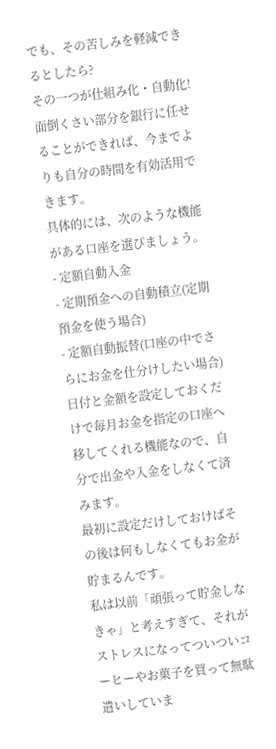でも、その苦しみを軽減できるとしたら?
その一つが仕組み化・自動化!
面倒くさい部分を銀行に任せることができれば、今までよりも自分の時間を有効活用できます。
具体的には、次のような機能がある口座を選びましょう。
- 定額自動入金
- 定期預金への自動積立(定期預金を使う場合)
- 定額自動振替(口座の中でさらにお金を仕分けしたい場合)
日付と金額を設定しておくだけで毎月お金を指定の口座へ移してくれる機能なので、自分で出金や入金をしなくて済みます。
最初に設定だけしておけばその後は何もしなくてもお金が貯まるんです。
私は以前「頑張って貯金しなきゃ」と考えすぎて、それがストレスになってついついコーヒーやお菓子を買って無駄遣いしていま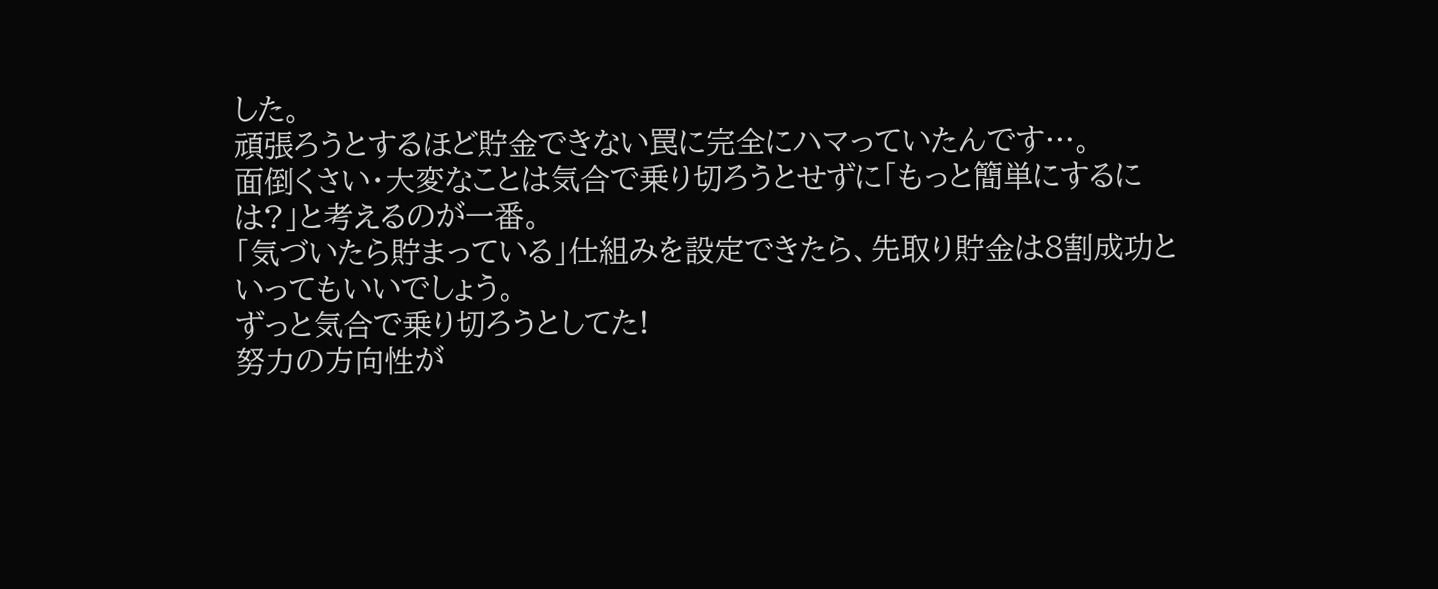した。
頑張ろうとするほど貯金できない罠に完全にハマっていたんです…。
面倒くさい・大変なことは気合で乗り切ろうとせずに「もっと簡単にするには?」と考えるのが一番。
「気づいたら貯まっている」仕組みを設定できたら、先取り貯金は8割成功といってもいいでしょう。
ずっと気合で乗り切ろうとしてた!
努力の方向性が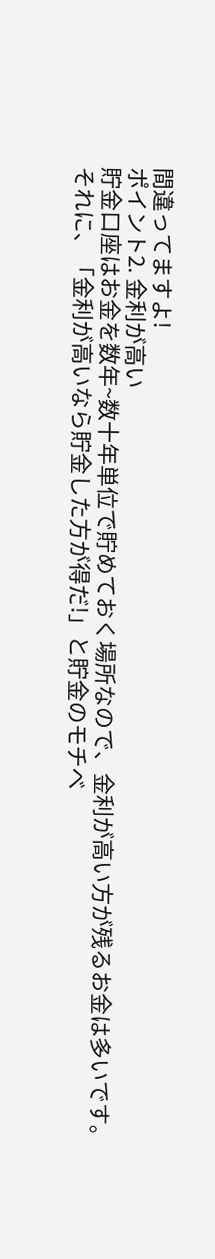間違ってますよ!
ポイント2. 金利が高い
貯金口座はお金を数年~数十年単位で貯めておく場所なので、金利が高い方が残るお金は多いです。
それに、「金利が高いなら貯金した方が得だ!」と貯金のモチベ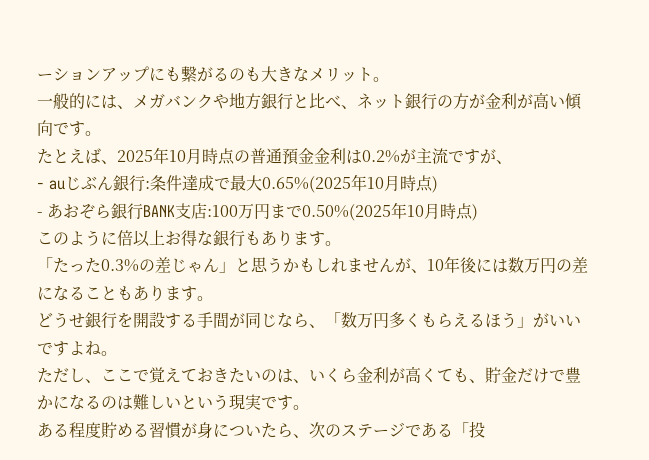ーションアップにも繋がるのも大きなメリット。
一般的には、メガバンクや地方銀行と比べ、ネット銀行の方が金利が高い傾向です。
たとえば、2025年10月時点の普通預金金利は0.2%が主流ですが、
- auじぶん銀行:条件達成で最大0.65%(2025年10月時点)
- あおぞら銀行BANK支店:100万円まで0.50%(2025年10月時点)
このように倍以上お得な銀行もあります。
「たった0.3%の差じゃん」と思うかもしれませんが、10年後には数万円の差になることもあります。
どうせ銀行を開設する手間が同じなら、「数万円多くもらえるほう」がいいですよね。
ただし、ここで覚えておきたいのは、いくら金利が高くても、貯金だけで豊かになるのは難しいという現実です。
ある程度貯める習慣が身についたら、次のステージである「投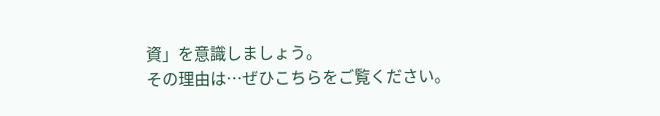資」を意識しましょう。
その理由は…ぜひこちらをご覧ください。